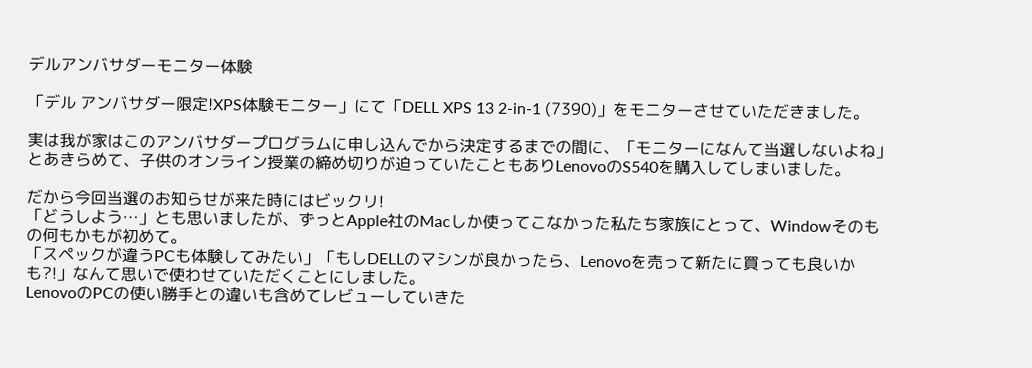デルアンバサダーモニター体験

「デル アンバサダー限定!XPS体験モニター」にて「DELL XPS 13 2-in-1 (7390)」をモニターさせていただきました。

実は我が家はこのアンバサダープログラムに申し込んでから決定するまでの間に、「モニターになんて当選しないよね」とあきらめて、子供のオンライン授業の締め切りが迫っていたこともありLenovoのS540を購入してしまいました。

だから今回当選のお知らせが来た時にはビックリ!
「どうしよう…」とも思いましたが、ずっとApple社のMacしか使ってこなかった私たち家族にとって、Windowそのもの何もかもが初めて。
「スペックが違うPCも体験してみたい」「もしDELLのマシンが良かったら、Lenovoを売って新たに買っても良いかも?!」なんて思いで使わせていただくことにしました。
LenovoのPCの使い勝手との違いも含めてレビューしていきた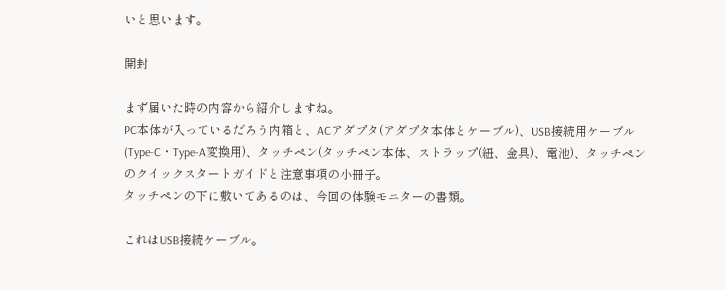いと思います。

開封

まず届いた時の内容から紹介しますね。
PC本体が入っているだろう内箱と、ACアダプタ(アダプタ本体とケーブル)、USB接続用ケーブル(Type-C・Type-A変換用)、タッチペン(タッチペン本体、ストラップ(紐、金具)、電池)、タッチペンのクイックスタートガイドと注意事項の小冊子。
タッチペンの下に敷いてあるのは、今回の体験モニターの書類。

これはUSB接続ケーブル。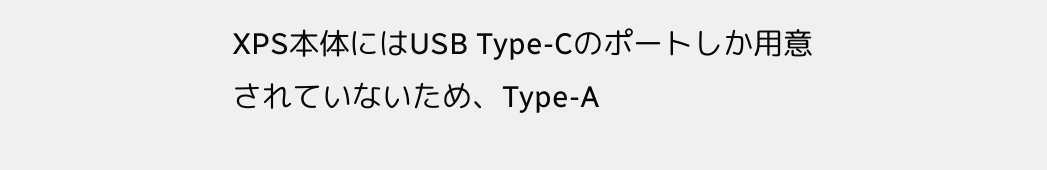XPS本体にはUSB Type-Cのポートしか用意されていないため、Type-A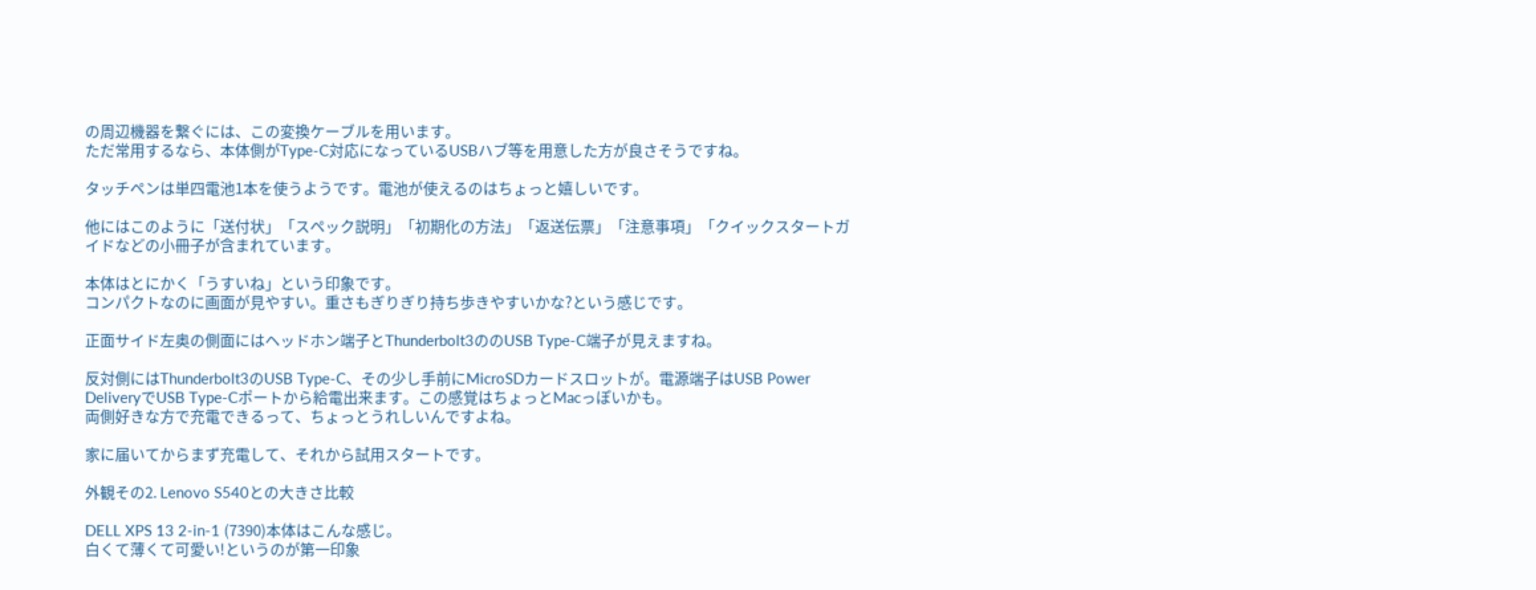の周辺機器を繋ぐには、この変換ケーブルを用います。
ただ常用するなら、本体側がType-C対応になっているUSBハブ等を用意した方が良さそうですね。

タッチペンは単四電池1本を使うようです。電池が使えるのはちょっと嬉しいです。

他にはこのように「送付状」「スペック説明」「初期化の方法」「返送伝票」「注意事項」「クイックスタートガイドなどの小冊子が含まれています。

本体はとにかく「うすいね」という印象です。
コンパクトなのに画面が見やすい。重さもぎりぎり持ち歩きやすいかな?という感じです。

正面サイド左奥の側面にはヘッドホン端子とThunderbolt3ののUSB Type-C端子が見えますね。

反対側にはThunderbolt3のUSB Type-C、その少し手前にMicroSDカードスロットが。電源端子はUSB Power DeliveryでUSB Type-Cポートから給電出来ます。この感覚はちょっとMacっぽいかも。
両側好きな方で充電できるって、ちょっとうれしいんですよね。

家に届いてからまず充電して、それから試用スタートです。

外観その2. Lenovo S540との大きさ比較

DELL XPS 13 2-in-1 (7390)本体はこんな感じ。
白くて薄くて可愛い!というのが第一印象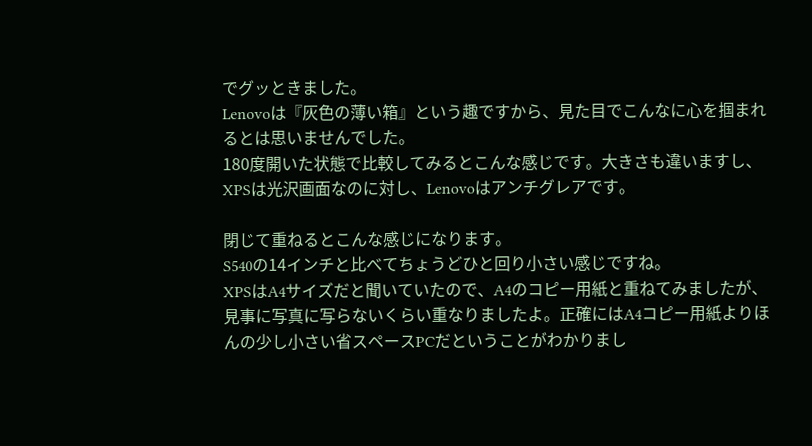でグッときました。
Lenovoは『灰色の薄い箱』という趣ですから、見た目でこんなに心を掴まれるとは思いませんでした。
180度開いた状態で比較してみるとこんな感じです。大きさも違いますし、XPSは光沢画面なのに対し、Lenovoはアンチグレアです。

閉じて重ねるとこんな感じになります。
S540の14インチと比べてちょうどひと回り小さい感じですね。
XPSはA4サイズだと聞いていたので、A4のコピー用紙と重ねてみましたが、見事に写真に写らないくらい重なりましたよ。正確にはA4コピー用紙よりほんの少し小さい省スペースPCだということがわかりまし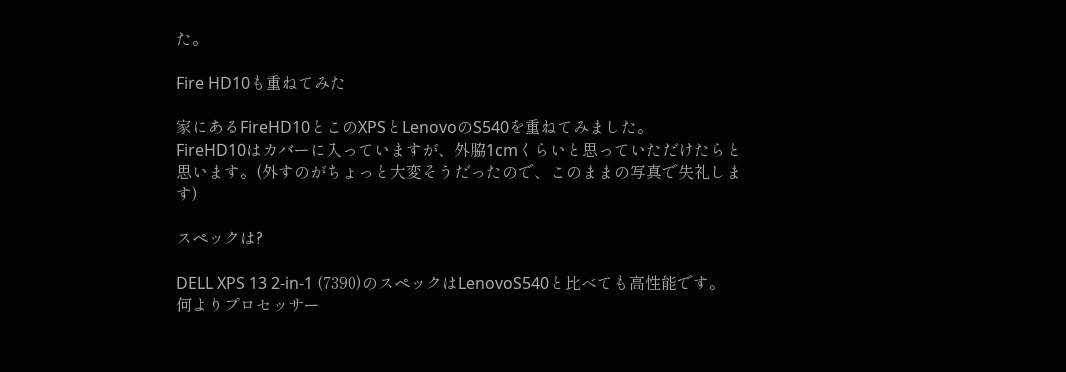た。

Fire HD10も重ねてみた

家にあるFireHD10とこのXPSとLenovoのS540を重ねてみました。
FireHD10はカバーに入っていますが、外脇1cmくらいと思っていただけたらと思います。(外すのがちょっと大変そうだったので、このままの写真で失礼します)

スペックは?

DELL XPS 13 2-in-1 (7390)のスペックはLenovoS540と比べても高性能です。
何よりプロセッサー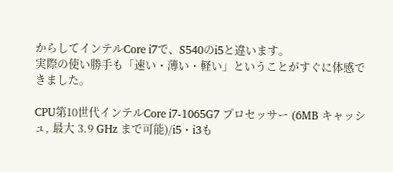からしてインテルCore i7で、S540のi5と違います。
実際の使い勝手も「速い・薄い・軽い」ということがすぐに体感できました。

CPU第10世代インテルCore i7-1065G7 プロセッサー (6MB キャッシュ, 最大 3.9 GHz まで可能)/i5・i3も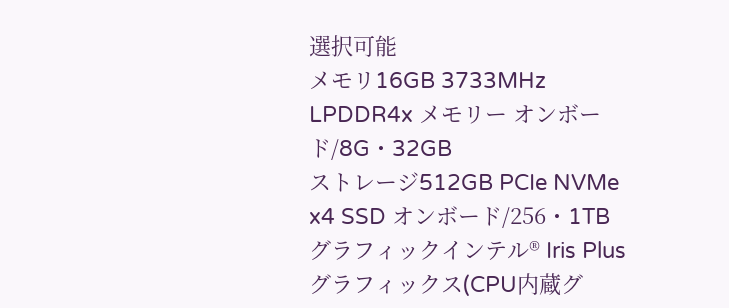選択可能
メモリ16GB 3733MHz LPDDR4x メモリー オンボード/8G・32GB
ストレージ512GB PCIe NVMe x4 SSD オンボード/256・1TB
グラフィックインテル® Iris Plus グラフィックス(CPU内蔵グ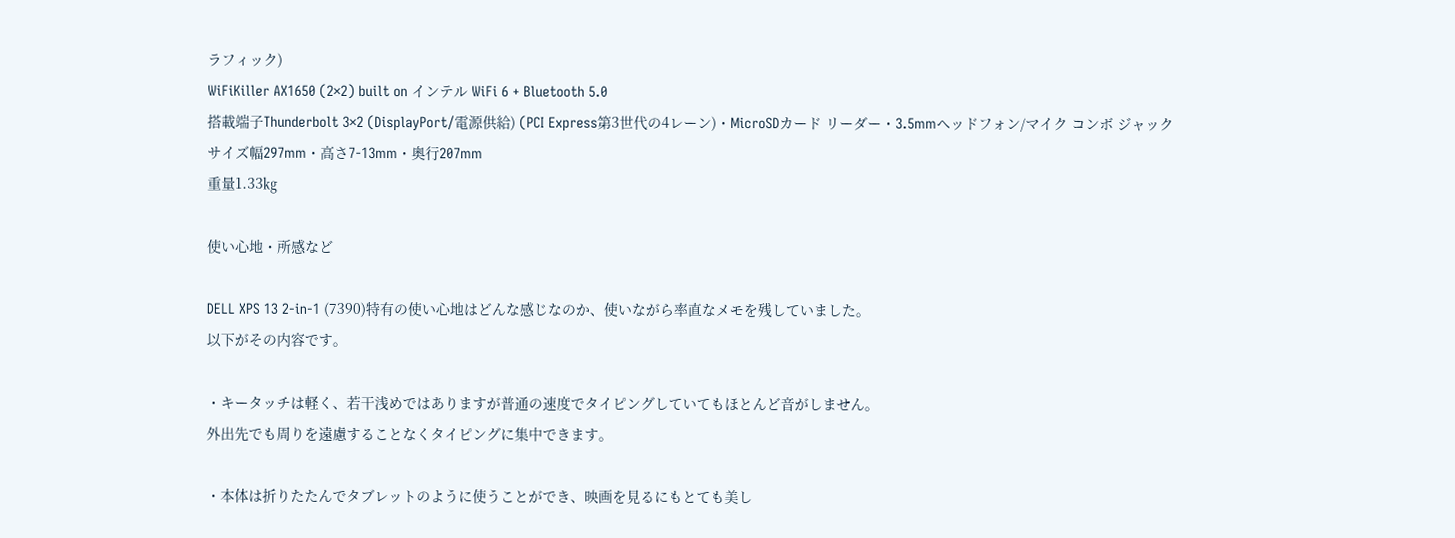ラフィック)
WiFiKiller AX1650 (2×2) built on インテル WiFi 6 + Bluetooth 5.0
搭載端子Thunderbolt 3×2 (DisplayPort/電源供給) (PCI Express第3世代の4レーン)・MicroSDカード リーダー・3.5mmヘッドフォン/マイク コンボ ジャック
サイズ幅297mm・高さ7-13mm・奥行207mm
重量1.33㎏

使い心地・所感など

DELL XPS 13 2-in-1 (7390)特有の使い心地はどんな感じなのか、使いながら率直なメモを残していました。
以下がその内容です。

・キータッチは軽く、若干浅めではありますが普通の速度でタイピングしていてもほとんど音がしません。
外出先でも周りを遠慮することなくタイピングに集中できます。

・本体は折りたたんでタブレットのように使うことができ、映画を見るにもとても美し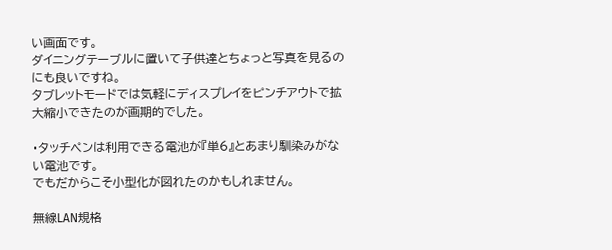い画面です。
ダイニングテーブルに置いて子供達とちょっと写真を見るのにも良いですね。
タブレットモードでは気軽にディスプレイをピンチアウトで拡大縮小できたのが画期的でした。

・タッチペンは利用できる電池が『単6』とあまり馴染みがない電池です。
でもだからこそ小型化が図れたのかもしれません。

無線LAN規格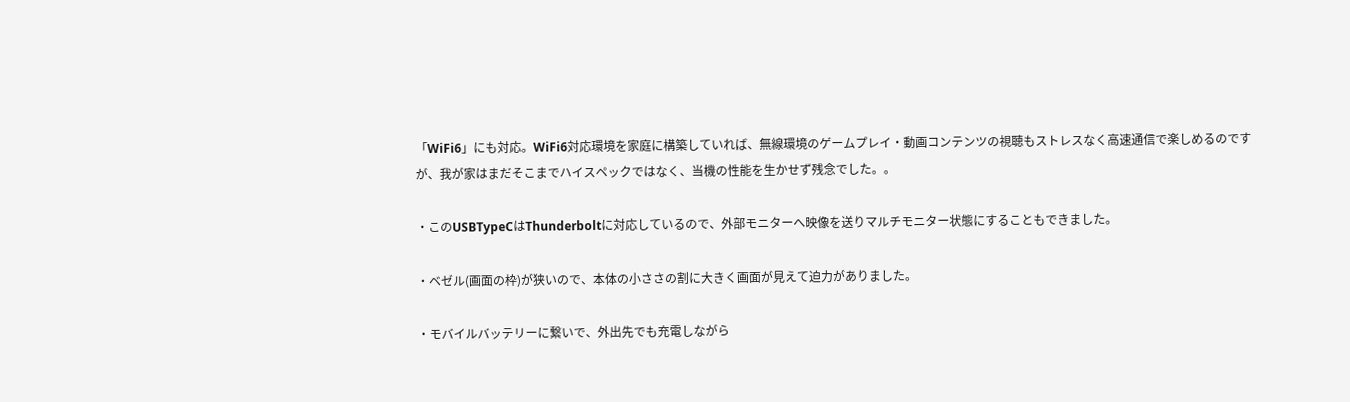「WiFi6」にも対応。WiFi6対応環境を家庭に構築していれば、無線環境のゲームプレイ・動画コンテンツの視聴もストレスなく高速通信で楽しめるのですが、我が家はまだそこまでハイスペックではなく、当機の性能を生かせず残念でした。。

・このUSBTypeCはThunderboltに対応しているので、外部モニターへ映像を送りマルチモニター状態にすることもできました。

・ベゼル(画面の枠)が狭いので、本体の小ささの割に大きく画面が見えて迫力がありました。

・モバイルバッテリーに繋いで、外出先でも充電しながら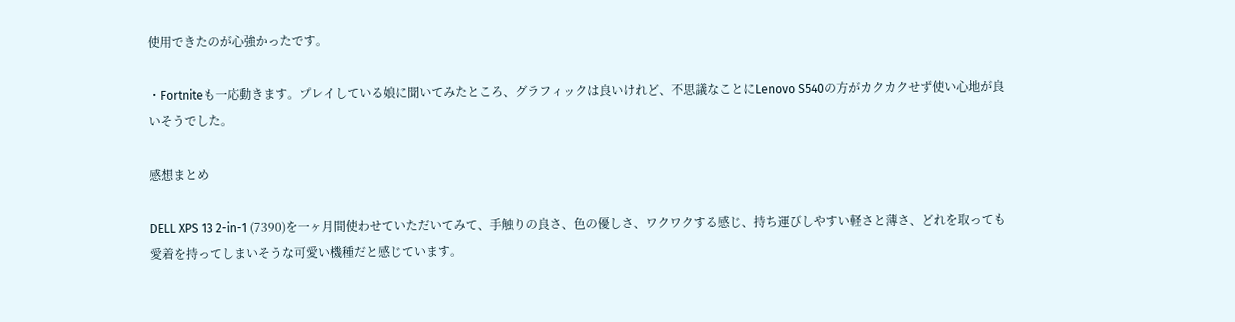使用できたのが心強かったです。

・Fortniteも一応動きます。プレイしている娘に聞いてみたところ、グラフィックは良いけれど、不思議なことにLenovo S540の方がカクカクせず使い心地が良いそうでした。

感想まとめ

DELL XPS 13 2-in-1 (7390)を一ヶ月間使わせていただいてみて、手触りの良さ、色の優しさ、ワクワクする感じ、持ち運びしやすい軽さと薄さ、どれを取っても愛着を持ってしまいそうな可愛い機種だと感じています。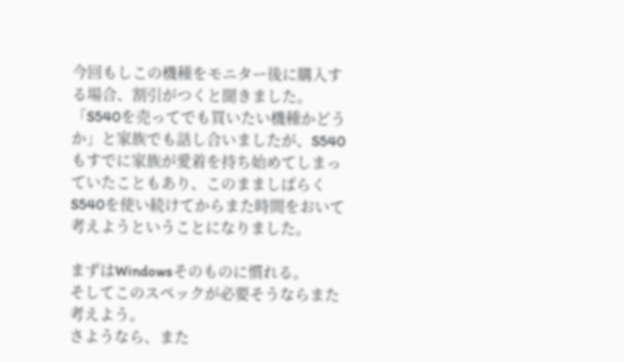今回もしこの機種をモニター後に購入する場合、割引がつくと聞きました。
「S540を売ってでも買いたい機種かどうか」と家族でも話し合いましたが、S540もすでに家族が愛着を持ち始めてしまっていたこともあり、このまましばらくS540を使い続けてからまた時間をおいて考えようということになりました。

まずはWindowsそのものに慣れる。
そしてこのスペックが必要そうならまた考えよう。
さようなら、また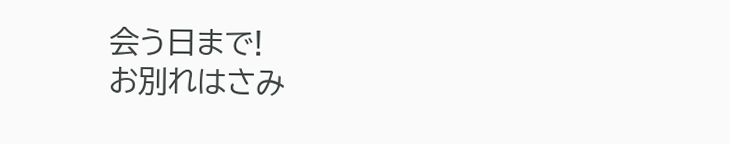会う日まで!
お別れはさみ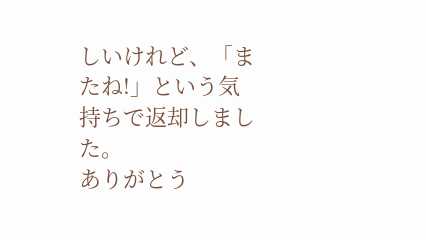しいけれど、「またね!」という気持ちで返却しました。
ありがとう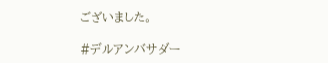ございました。

#デルアンバサダー